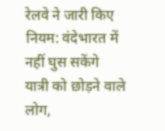रेलवे ने जारी किए नियम: वंदेभारत में नहीं घुस सकेंगे यात्री को छोड़ने वाले लोग,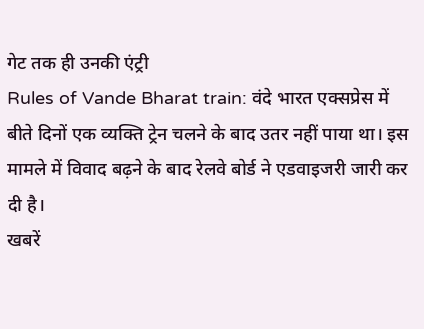गेट तक ही उनकी एंट्री
Rules of Vande Bharat train: वंदे भारत एक्सप्रेस में बीते दिनों एक व्यक्ति ट्रेन चलने के बाद उतर नहीं पाया था। इस मामले में विवाद बढ़ने के बाद रेलवे बोर्ड ने एडवाइजरी जारी कर दी है।
खबरें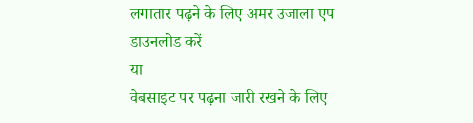लगातार पढ़ने के लिए अमर उजाला एप डाउनलोड करें
या
वेबसाइट पर पढ़ना जारी रखने के लिए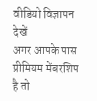वीडियो विज्ञापन देखें
अगर आपके पास प्रीमियम मेंबरशिप है तो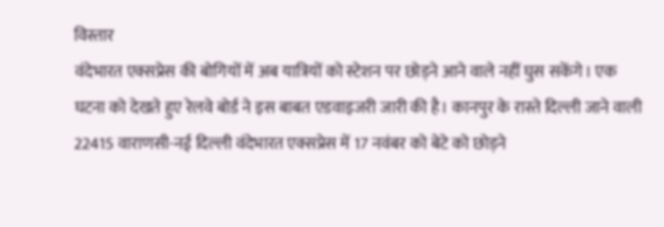विस्तार
वंदेभारत एक्सप्रेस की बोगियों में अब यात्रियों को स्टेशन पर छोड़ने आने वाले नहीं घुस सकेंगे। एक घटना को देखते हुए रेलवे बोर्ड ने इस बाबत एडवाइजरी जारी की है। कानपुर के रास्ते दिल्ली जाने वाली 22415 वाराणसी-नई दिल्ली वंदेभारत एक्सप्रेस में 17 नवंबर को बेटे को छोड़ने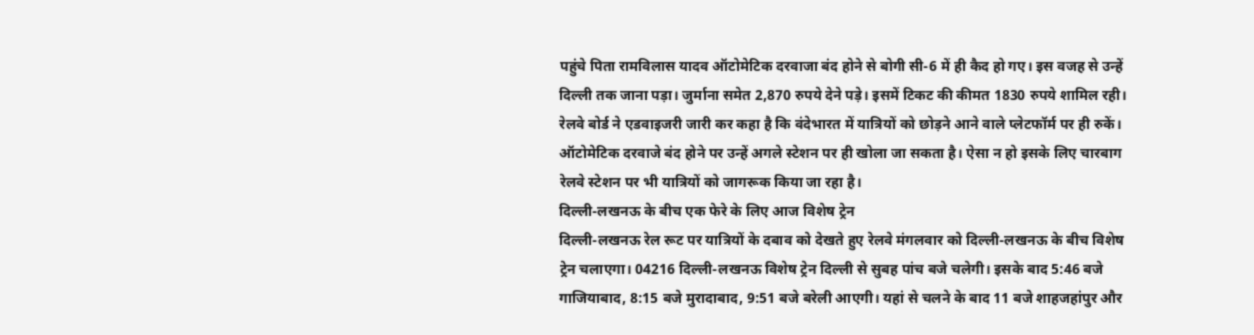पहुंचे पिता रामविलास यादव ऑटोमेटिक दरवाजा बंद होने से बोगी सी-6 में ही कैद हो गए। इस वजह से उन्हें दिल्ली तक जाना पड़ा। जुर्माना समेत 2,870 रुपये देने पड़े। इसमें टिकट की कीमत 1830 रुपये शामिल रही।
रेलवे बोर्ड ने एडवाइजरी जारी कर कहा है कि वंदेभारत में यात्रियों को छोड़ने आने वाले प्लेटफॉर्म पर ही रुकें। ऑटोमेटिक दरवाजे बंद होने पर उन्हें अगले स्टेशन पर ही खोला जा सकता है। ऐसा न हो इसके लिए चारबाग रेलवे स्टेशन पर भी यात्रियों को जागरूक किया जा रहा है।
दिल्ली-लखनऊ के बीच एक फेरे के लिए आज विशेष ट्रेन
दिल्ली-लखनऊ रेल रूट पर यात्रियों के दबाव को देखते हुए रेलवे मंगलवार को दिल्ली-लखनऊ के बीच विशेष ट्रेन चलाएगा। 04216 दिल्ली-लखनऊ विशेष ट्रेन दिल्ली से सुबह पांच बजे चलेगी। इसके बाद 5:46 बजे गाजियाबाद, 8:15 बजे मुरादाबाद, 9:51 बजे बरेली आएगी। यहां से चलने के बाद 11 बजे शाहजहांपुर और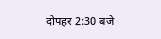दोपहर 2:30 बजे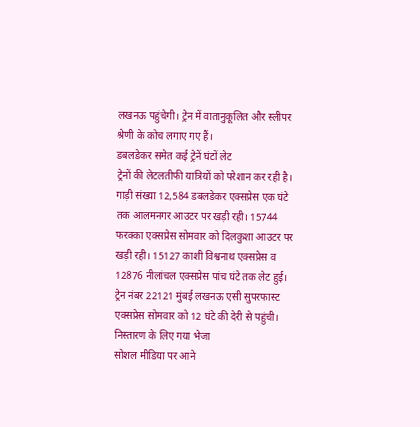लखनऊ पहुंचेगी। ट्रेन में वातानुकूलित और स्लीपर श्रेणी के कोच लगाए गए हैं।
डबलडेकर समेत कई ट्रेनें घंटों लेट
ट्रेनों की लेटलतीफी यात्रियों को परेशान कर रही है। गाड़ी संख्या 12,584 डबलडेकर एक्सप्रेस एक घंटे तक आलमनगर आउटर पर खड़ी रही। 15744 फरक्का एक्सप्रेस सोमवार को दिलकुशा आउटर पर खड़ी रही। 15127 काशी विश्वनाथ एक्सप्रेस व 12876 नीलांचल एक्सप्रेस पांच घंटे तक लेट हुई। ट्रेन नंबर 22121 मुंबई लखनऊ एसी सुपरफास्ट एक्सप्रेस सोमवार को 12 घंटे की देरी से पहुंची।
निस्तारण के लिए गया भेजा
सोशल मीडिया पर आने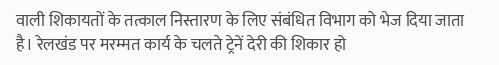वाली शिकायतों के तत्काल निस्तारण के लिए संबंधित विभाग को भेज दिया जाता है। रेलखंड पर मरम्मत कार्य के चलते ट्रेनें देरी की शिकार हो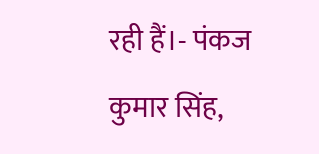रही हैं।- पंकज कुमार सिंह,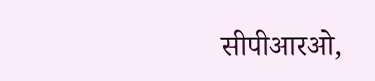सीपीआरओ,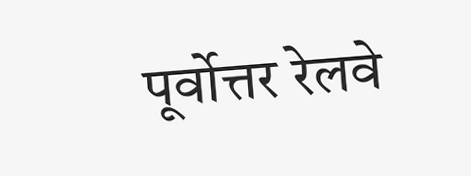पूर्वोत्तर रेलवे